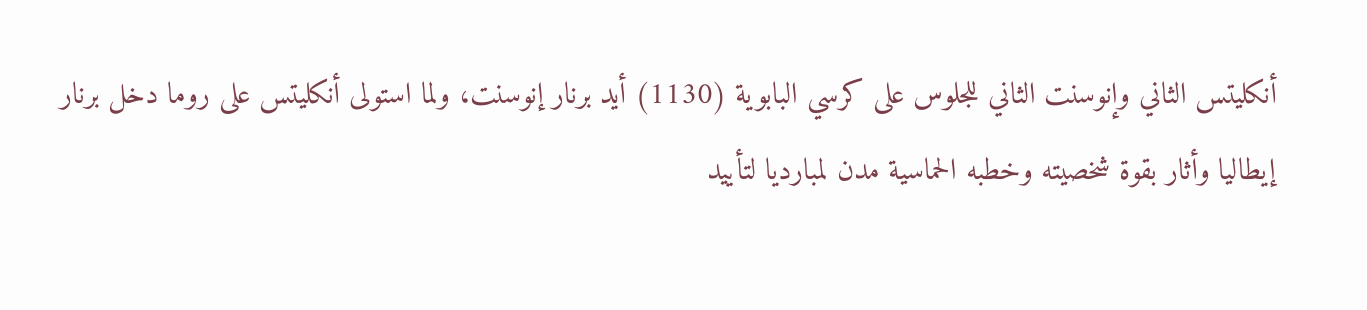أنكليتس الثاني وإنوسنت الثاني للجلوس على كرسي البابوية (1130) أيد برنار إنوسنت، ولما استولى أنكليتس على روما دخل برنار إيطاليا وأثار بقوة شخصيته وخطبه الحماسية مدن لمبارديا لتأييد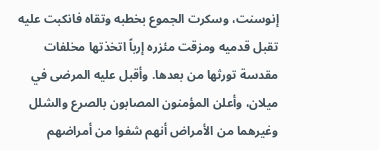إنوسنت، وسكرت الجموع بخطبه وتقاه فانكبت عليه تقبل قدميه ومزقت مئزره إرباً اتخذتها مخلفات مقدسة تورثها من بعدها. وأقبل عليه المرضى في ميلان، وأعلن المؤمنون المصابون بالصرع والشلل وغيرهما من الأمراض أنهم شفوا من أمراضهم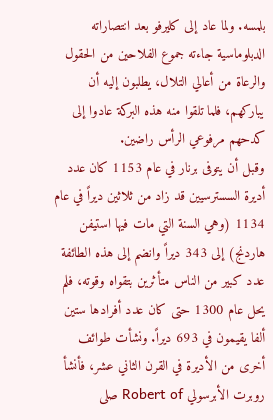بلمسه. ولما عاد إلى كليرفو بعد انتصاراته الدبلوماسية جاءته جموع الفلاحين من الحقول والرعاة من أعالي التلال، يطلبون إليه أن يباركهم، فلما تلقوا منه هذه البركة عادوا إلى كدحهم مرفوعي الرأس راضين.
وقبل أن يتوفى برنار في عام 1153 كان عدد أديرة السسترسيين قد زاد من ثلاثين ديراً في عام 1134 (وهي السنة التي مات فيها استيفن هاردنج) إلى 343 ديراً وانضم إلى هذه الطائفة عدد كبير من الناس متأثرين بتقواه وقوته، فلم يحل عام 1300 حتى كان عدد أفرادها ستين ألفا يقيمون في 693 ديراً. ونشأت طوائف أخرى من الأديرة في القرن الثاني عشر، فأنشأ روبرت الأبرسولي Robert of صلى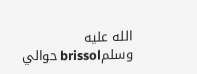الله عليه وسلمbrissol حوالي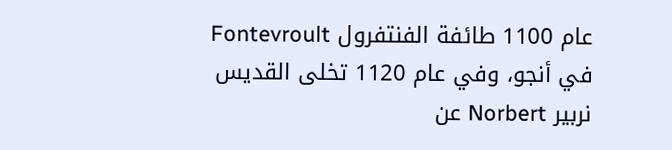عام 1100 طائفة الفنتفرول Fontevroult في أنجو، وفي عام 1120 تخلى القديس نربير Norbert عن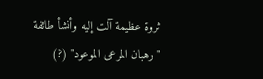ثروة عظيمة آلت إليه وأنشأ طائفة "رهبان المرعى الموعود" (?)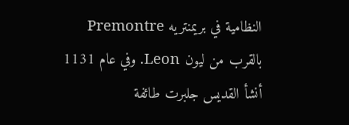النظامية في بريمنتريه Premontre بالقرب من ليون Leon. وفي عام 1131 أنشأ القديس جلبرت طائفة